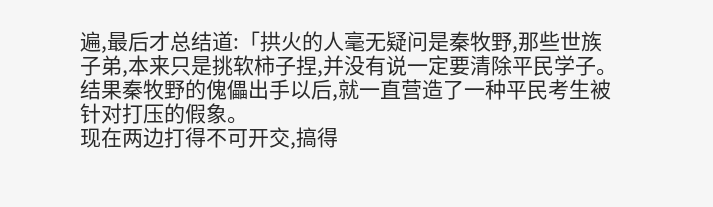遍,最后才总结道:「拱火的人毫无疑问是秦牧野,那些世族子弟,本来只是挑软柿子捏,并没有说一定要清除平民学子。
结果秦牧野的傀儡出手以后,就一直营造了一种平民考生被针对打压的假象。
现在两边打得不可开交,搞得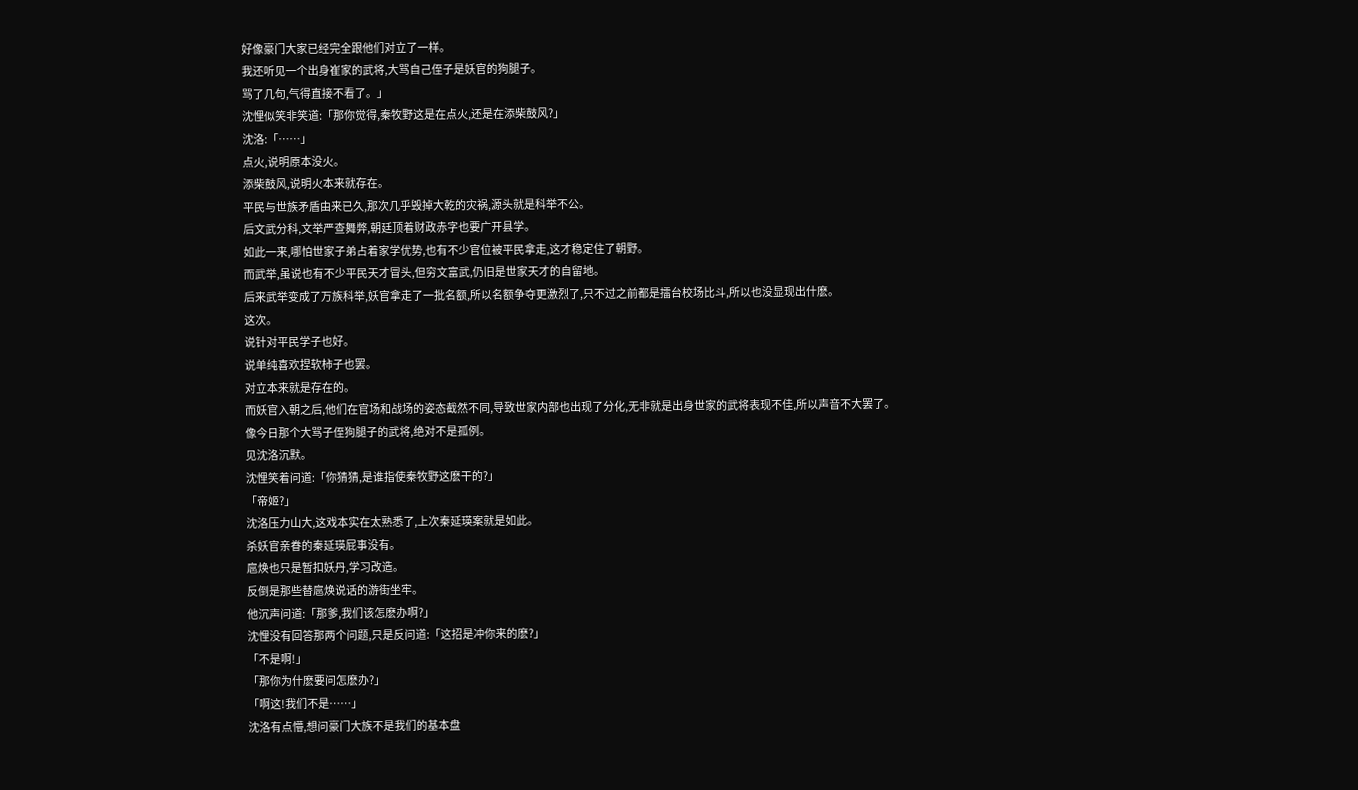好像豪门大家已经完全跟他们对立了一样。
我还听见一个出身崔家的武将,大骂自己侄子是妖官的狗腿子。
骂了几句,气得直接不看了。」
沈悝似笑非笑道:「那你觉得,秦牧野这是在点火,还是在添柴鼓风?」
沈洛:「……」
点火,说明原本没火。
添柴鼓风,说明火本来就存在。
平民与世族矛盾由来已久,那次几乎毁掉大乾的灾祸,源头就是科举不公。
后文武分科,文举严查舞弊,朝廷顶着财政赤字也要广开县学。
如此一来,哪怕世家子弟占着家学优势,也有不少官位被平民拿走,这才稳定住了朝野。
而武举,虽说也有不少平民天才冒头,但穷文富武,仍旧是世家天才的自留地。
后来武举变成了万族科举,妖官拿走了一批名额,所以名额争夺更激烈了,只不过之前都是擂台校场比斗,所以也没显现出什麽。
这次。
说针对平民学子也好。
说单纯喜欢捏软柿子也罢。
对立本来就是存在的。
而妖官入朝之后,他们在官场和战场的姿态截然不同,导致世家内部也出现了分化,无非就是出身世家的武将表现不佳,所以声音不大罢了。
像今日那个大骂子侄狗腿子的武将,绝对不是孤例。
见沈洛沉默。
沈悝笑着问道:「你猜猜,是谁指使秦牧野这麽干的?」
「帝姬?」
沈洛压力山大,这戏本实在太熟悉了,上次秦延瑛案就是如此。
杀妖官亲眷的秦延瑛屁事没有。
扈焕也只是暂扣妖丹,学习改造。
反倒是那些替扈焕说话的游街坐牢。
他沉声问道:「那爹,我们该怎麽办啊?」
沈悝没有回答那两个问题,只是反问道:「这招是冲你来的麽?」
「不是啊!」
「那你为什麽要问怎麽办?」
「啊这!我们不是……」
沈洛有点懵,想问豪门大族不是我们的基本盘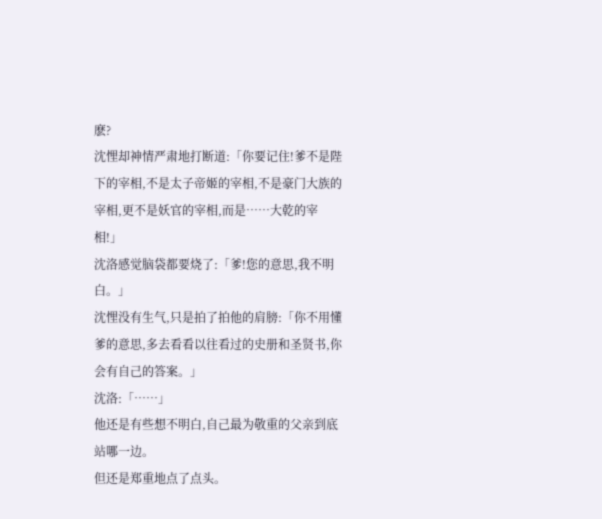麽?
沈悝却神情严肃地打断道:「你要记住!爹不是陛下的宰相,不是太子帝姬的宰相,不是豪门大族的宰相,更不是妖官的宰相,而是……大乾的宰相!」
沈洛感觉脑袋都要烧了:「爹!您的意思,我不明白。」
沈悝没有生气,只是拍了拍他的肩膀:「你不用懂爹的意思,多去看看以往看过的史册和圣贤书,你会有自己的答案。」
沈洛:「……」
他还是有些想不明白,自己最为敬重的父亲到底站哪一边。
但还是郑重地点了点头。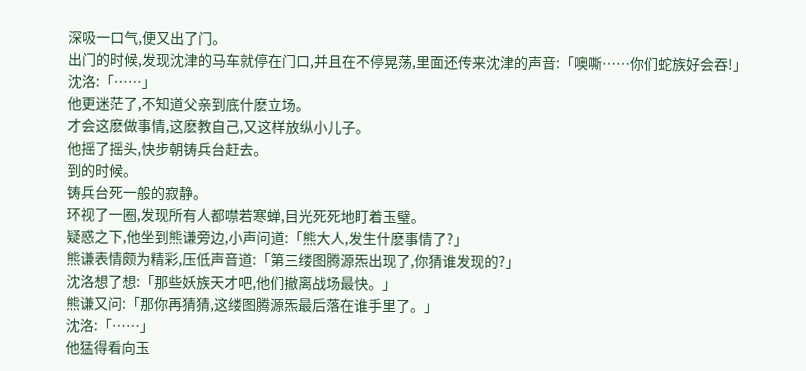深吸一口气,便又出了门。
出门的时候,发现沈津的马车就停在门口,并且在不停晃荡,里面还传来沈津的声音:「噢嘶……你们蛇族好会吞!」
沈洛:「……」
他更迷茫了,不知道父亲到底什麽立场。
才会这麽做事情,这麽教自己,又这样放纵小儿子。
他摇了摇头,快步朝铸兵台赶去。
到的时候。
铸兵台死一般的寂静。
环视了一圈,发现所有人都噤若寒蝉,目光死死地盯着玉璧。
疑惑之下,他坐到熊谦旁边,小声问道:「熊大人,发生什麽事情了?」
熊谦表情颇为精彩,压低声音道:「第三缕图腾源炁出现了,你猜谁发现的?」
沈洛想了想:「那些妖族天才吧,他们撤离战场最快。」
熊谦又问:「那你再猜猜,这缕图腾源炁最后落在谁手里了。」
沈洛:「……」
他猛得看向玉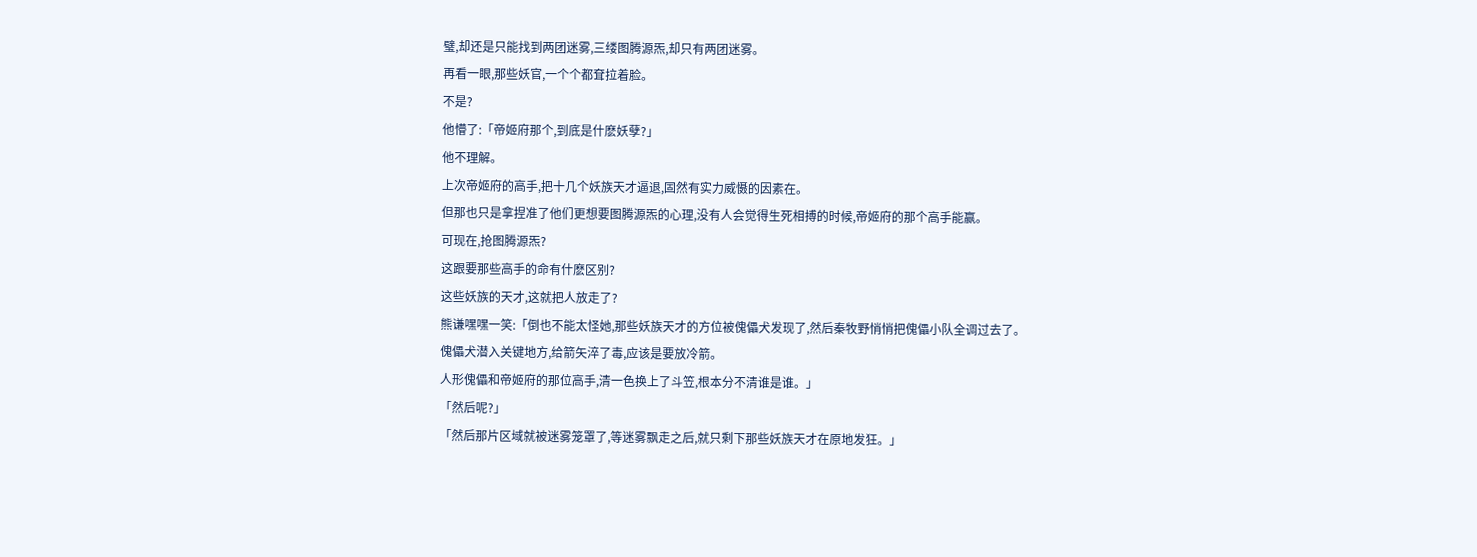璧,却还是只能找到两团迷雾,三缕图腾源炁,却只有两团迷雾。
再看一眼,那些妖官,一个个都耷拉着脸。
不是?
他懵了:「帝姬府那个,到底是什麽妖孽?」
他不理解。
上次帝姬府的高手,把十几个妖族天才逼退,固然有实力威慑的因素在。
但那也只是拿捏准了他们更想要图腾源炁的心理,没有人会觉得生死相搏的时候,帝姬府的那个高手能赢。
可现在,抢图腾源炁?
这跟要那些高手的命有什麽区别?
这些妖族的天才,这就把人放走了?
熊谦嘿嘿一笑:「倒也不能太怪她,那些妖族天才的方位被傀儡犬发现了,然后秦牧野悄悄把傀儡小队全调过去了。
傀儡犬潜入关键地方,给箭矢淬了毒,应该是要放冷箭。
人形傀儡和帝姬府的那位高手,清一色换上了斗笠,根本分不清谁是谁。」
「然后呢?」
「然后那片区域就被迷雾笼罩了,等迷雾飘走之后,就只剩下那些妖族天才在原地发狂。」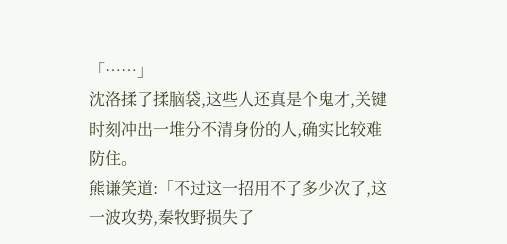「……」
沈洛揉了揉脑袋,这些人还真是个鬼才,关键时刻冲出一堆分不清身份的人,确实比较难防住。
熊谦笑道:「不过这一招用不了多少次了,这一波攻势,秦牧野损失了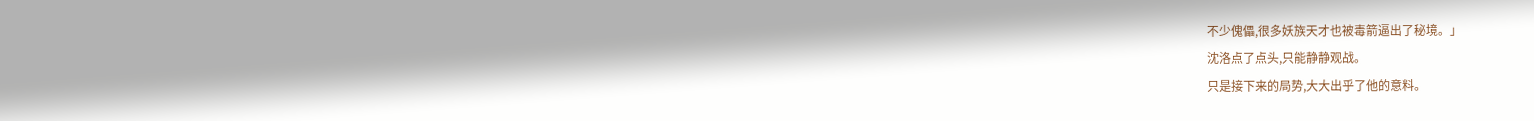不少傀儡,很多妖族天才也被毒箭逼出了秘境。」
沈洛点了点头,只能静静观战。
只是接下来的局势,大大出乎了他的意料。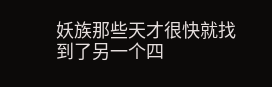妖族那些天才很快就找到了另一个四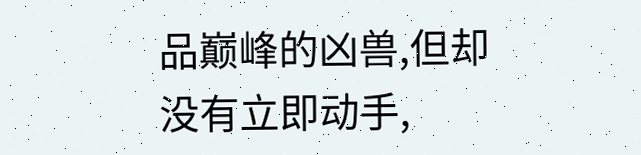品巅峰的凶兽,但却没有立即动手,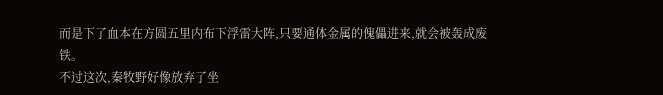而是下了血本在方圆五里内布下浮雷大阵,只要通体金属的傀儡进来,就会被轰成废铁。
不过这次,秦牧野好像放弃了坐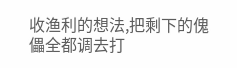收渔利的想法,把剩下的傀儡全都调去打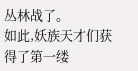丛林战了。
如此,妖族天才们获得了第一缕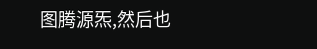图腾源炁,然后也